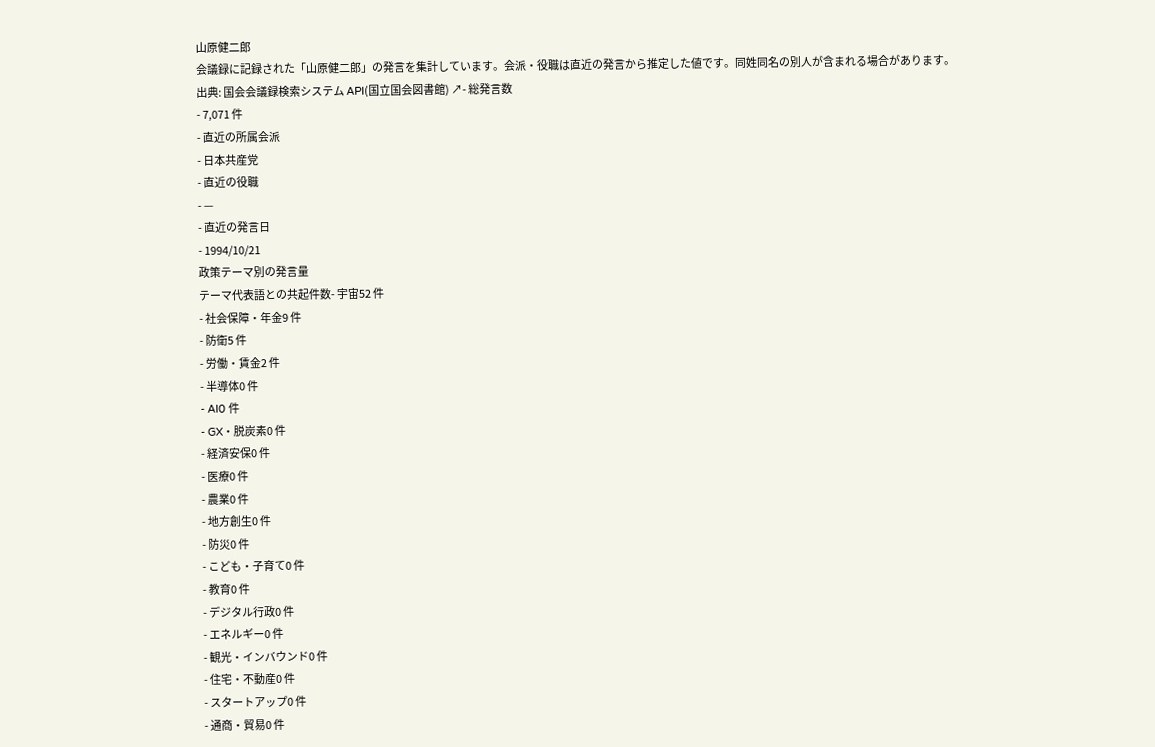山原健二郎
会議録に記録された「山原健二郎」の発言を集計しています。会派・役職は直近の発言から推定した値です。同姓同名の別人が含まれる場合があります。
出典: 国会会議録検索システム API(国立国会図書館) ↗- 総発言数
- 7,071 件
- 直近の所属会派
- 日本共産党
- 直近の役職
- —
- 直近の発言日
- 1994/10/21
政策テーマ別の発言量
テーマ代表語との共起件数- 宇宙52 件
- 社会保障・年金9 件
- 防衛5 件
- 労働・賃金2 件
- 半導体0 件
- AI0 件
- GX・脱炭素0 件
- 経済安保0 件
- 医療0 件
- 農業0 件
- 地方創生0 件
- 防災0 件
- こども・子育て0 件
- 教育0 件
- デジタル行政0 件
- エネルギー0 件
- 観光・インバウンド0 件
- 住宅・不動産0 件
- スタートアップ0 件
- 通商・貿易0 件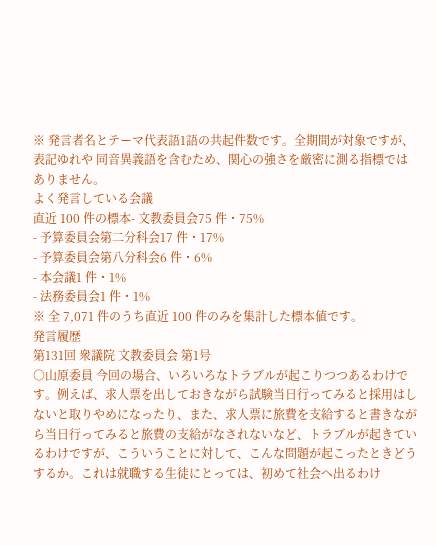※ 発言者名とテーマ代表語1語の共起件数です。全期間が対象ですが、表記ゆれや 同音異義語を含むため、関心の強さを厳密に測る指標ではありません。
よく発言している会議
直近 100 件の標本- 文教委員会75 件・75%
- 予算委員会第二分科会17 件・17%
- 予算委員会第八分科会6 件・6%
- 本会議1 件・1%
- 法務委員会1 件・1%
※ 全 7,071 件のうち直近 100 件のみを集計した標本値です。
発言履歴
第131回 衆議院 文教委員会 第1号
○山原委員 今回の場合、いろいろなトラブルが起こりつつあるわけです。例えば、求人票を出しておきながら試験当日行ってみると採用はしないと取りやめになったり、また、求人票に旅費を支給すると書きながら当日行ってみると旅費の支給がなされないなど、トラブルが起きているわけですが、こういうことに対して、こんな問題が起こったときどうするか。これは就職する生徒にとっては、初めて社会へ出るわけ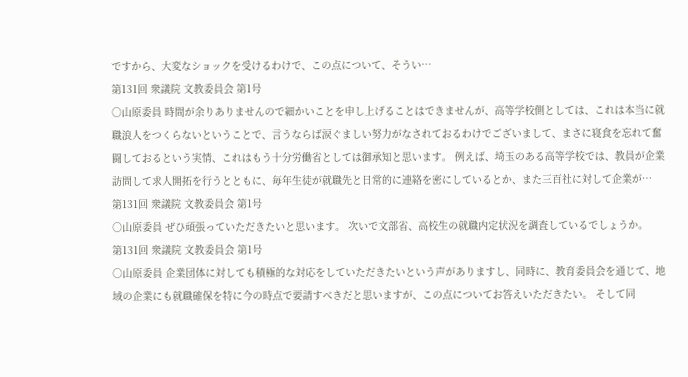ですから、大変なショックを受けるわけで、この点について、そうい…
第131回 衆議院 文教委員会 第1号
○山原委員 時間が余りありませんので細かいことを申し上げることはできませんが、高等学校側としては、これは本当に就職浪人をつくらないということで、言うならば涙ぐましい努力がなされておるわけでございまして、まさに寝食を忘れて奮闘しておるという実情、これはもう十分労働省としては御承知と思います。 例えば、埼玉のある高等学校では、教員が企業訪問して求人開拓を行うとともに、毎年生徒が就職先と日常的に連絡を密にしているとか、また三百社に対して企業が…
第131回 衆議院 文教委員会 第1号
○山原委員 ぜひ頑張っていただきたいと思います。 次いで文部省、高校生の就職内定状況を調査しているでしょうか。
第131回 衆議院 文教委員会 第1号
○山原委員 企業団体に対しても積極的な対応をしていただきたいという声がありますし、同時に、教育委員会を通じて、地域の企業にも就職確保を特に今の時点で要請すべきだと思いますが、この点についてお答えいただきたい。 そして同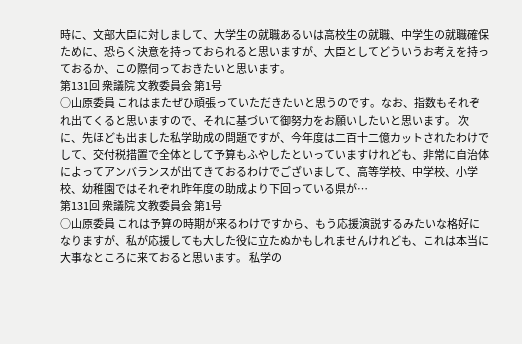時に、文部大臣に対しまして、大学生の就職あるいは高校生の就職、中学生の就職確保ために、恐らく決意を持っておられると思いますが、大臣としてどういうお考えを持っておるか、この際伺っておきたいと思います。
第131回 衆議院 文教委員会 第1号
○山原委員 これはまたぜひ頑張っていただきたいと思うのです。なお、指数もそれぞれ出てくると思いますので、それに基づいて御努力をお願いしたいと思います。 次に、先ほども出ました私学助成の問題ですが、今年度は二百十二億カットされたわけでして、交付税措置で全体として予算もふやしたといっていますけれども、非常に自治体によってアンバランスが出てきておるわけでございまして、高等学校、中学校、小学校、幼稚園ではそれぞれ昨年度の助成より下回っている県が…
第131回 衆議院 文教委員会 第1号
○山原委員 これは予算の時期が来るわけですから、もう応援演説するみたいな格好になりますが、私が応援しても大した役に立たぬかもしれませんけれども、これは本当に大事なところに来ておると思います。 私学の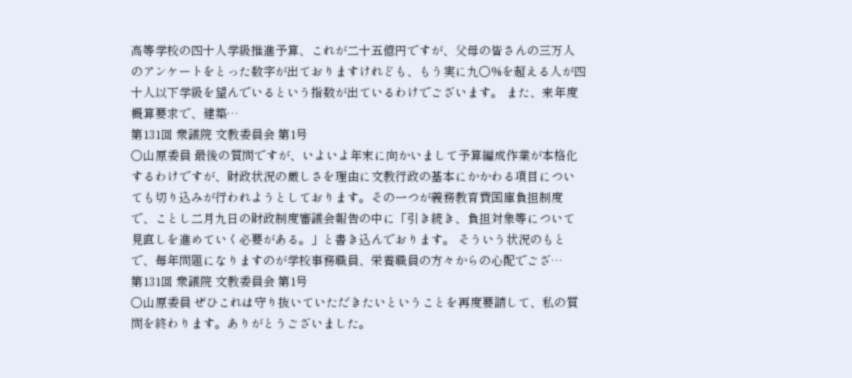高等学校の四十人学級推進予算、これが二十五億円ですが、父母の皆さんの三万人のアンケートをとった数字が出ておりますけれども、もう実に九〇%を超える人が四十人以下学級を望んでいるという指数が出ているわけでございます。 また、来年度概算要求で、建築…
第131回 衆議院 文教委員会 第1号
○山原委員 最後の質問ですが、いよいよ年末に向かいまして予算編成作業が本格化するわけですが、財政状況の厳しさを理由に文教行政の基本にかかわる項目についても切り込みが行われようとしております。その一つが義務教育費国庫負担制度で、ことし二月九日の財政制度審議会報告の中に「引き続き、負担対象等について見直しを進めていく必要がある。」と書き込んでおります。 そういう状況のもとで、毎年問題になりますのが学校事務職員、栄養職員の方々からの心配でござ…
第131回 衆議院 文教委員会 第1号
○山原委員 ぜひこれは守り抜いていただきたいということを再度要請して、私の質問を終わります。ありがとうございました。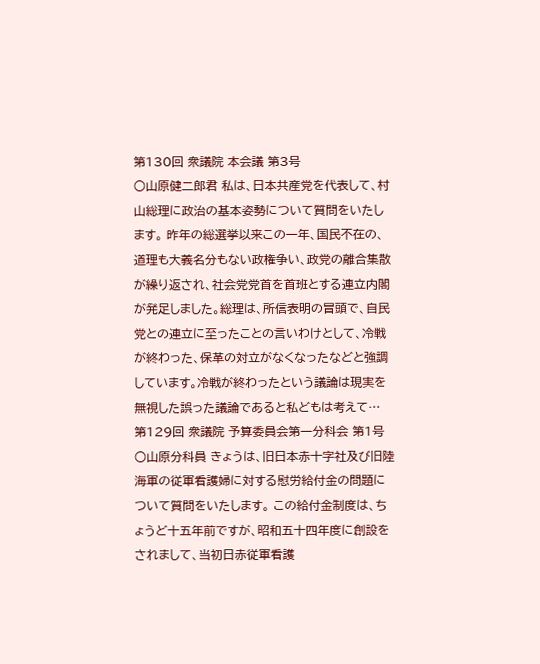第130回 衆議院 本会議 第3号
○山原健二郎君 私は、日本共産党を代表して、村山総理に政治の基本姿勢について質問をいたします。 昨年の総選挙以来この一年、国民不在の、道理も大義名分もない政権争い、政党の離合集散が繰り返され、社会党党首を首班とする連立内閣が発足しました。総理は、所信表明の冒頭で、自民党との連立に至ったことの言いわけとして、冷戦が終わった、保革の対立がなくなったなどと強調しています。冷戦が終わったという議論は現実を無視した誤った議論であると私どもは考えて…
第129回 衆議院 予算委員会第一分科会 第1号
○山原分科員 きょうは、旧日本赤十字社及び旧陸海軍の従軍看護婦に対する慰労給付金の問題について質問をいたします。 この給付金制度は、ちょうど十五年前ですが、昭和五十四年度に創設をされまして、当初日赤従軍看護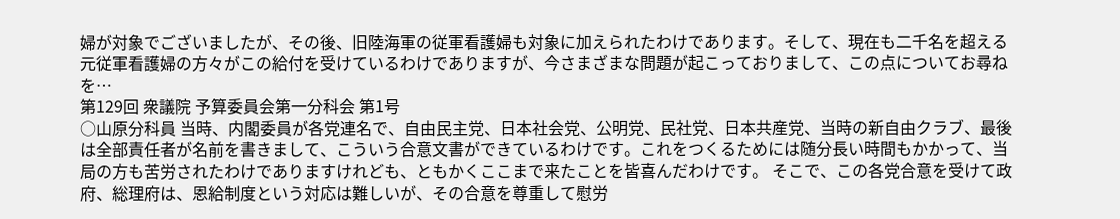婦が対象でございましたが、その後、旧陸海軍の従軍看護婦も対象に加えられたわけであります。そして、現在も二千名を超える元従軍看護婦の方々がこの給付を受けているわけでありますが、今さまざまな問題が起こっておりまして、この点についてお尋ねを…
第129回 衆議院 予算委員会第一分科会 第1号
○山原分科員 当時、内閣委員が各党連名で、自由民主党、日本社会党、公明党、民社党、日本共産党、当時の新自由クラブ、最後は全部責任者が名前を書きまして、こういう合意文書ができているわけです。これをつくるためには随分長い時間もかかって、当局の方も苦労されたわけでありますけれども、ともかくここまで来たことを皆喜んだわけです。 そこで、この各党合意を受けて政府、総理府は、恩給制度という対応は難しいが、その合意を尊重して慰労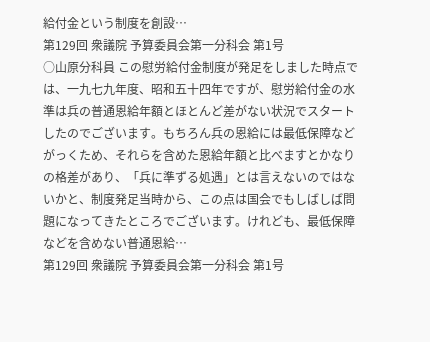給付金という制度を創設…
第129回 衆議院 予算委員会第一分科会 第1号
○山原分科員 この慰労給付金制度が発足をしました時点では、一九七九年度、昭和五十四年ですが、慰労給付金の水準は兵の普通恩給年額とほとんど差がない状況でスタートしたのでございます。もちろん兵の恩給には最低保障などがっくため、それらを含めた恩給年額と比べますとかなりの格差があり、「兵に準ずる処遇」とは言えないのではないかと、制度発足当時から、この点は国会でもしばしば問題になってきたところでございます。けれども、最低保障などを含めない普通恩給…
第129回 衆議院 予算委員会第一分科会 第1号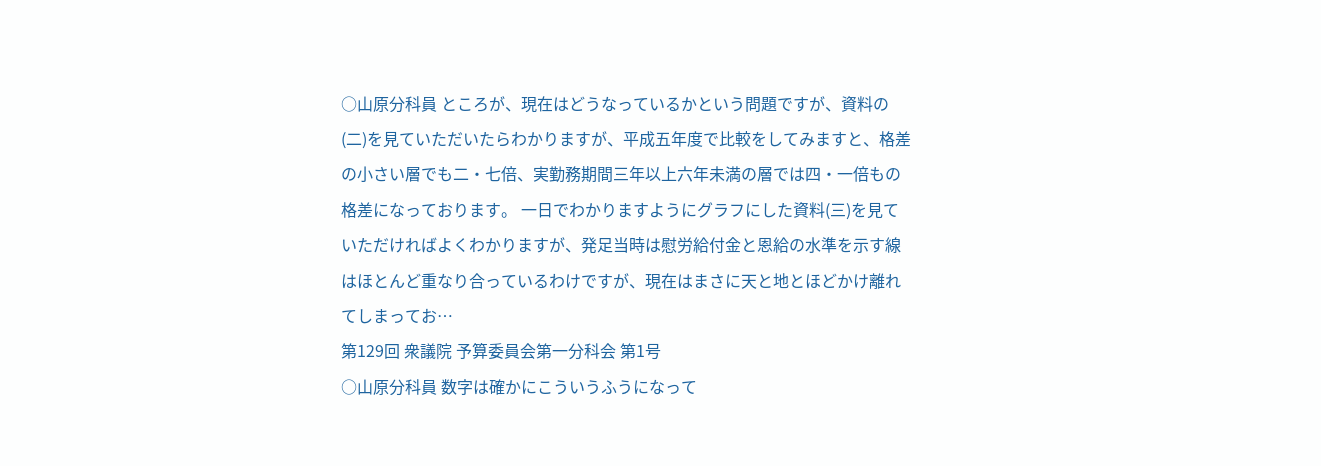○山原分科員 ところが、現在はどうなっているかという問題ですが、資料の(二)を見ていただいたらわかりますが、平成五年度で比較をしてみますと、格差の小さい層でも二・七倍、実勤務期間三年以上六年未満の層では四・一倍もの格差になっております。 一日でわかりますようにグラフにした資料(三)を見ていただければよくわかりますが、発足当時は慰労給付金と恩給の水準を示す線はほとんど重なり合っているわけですが、現在はまさに天と地とほどかけ離れてしまってお…
第129回 衆議院 予算委員会第一分科会 第1号
○山原分科員 数字は確かにこういうふうになって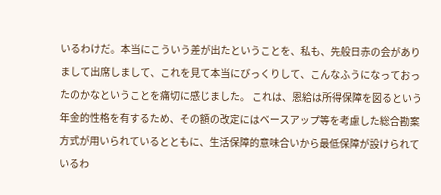いるわけだ。本当にこういう差が出たということを、私も、先般日赤の会がありまして出席しまして、これを見て本当にびっくりして、こんなふうになっておったのかなということを痛切に感じました。 これは、恩給は所得保障を図るという年金的性格を有するため、その額の改定にはベースアップ等を考慮した総合勘案方式が用いられているとともに、生活保障的意味合いから最低保障が設けられているわ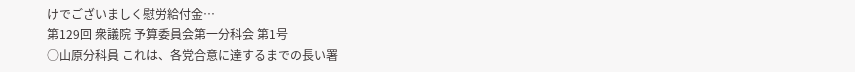けでございましく慰労給付金…
第129回 衆議院 予算委員会第一分科会 第1号
○山原分科員 これは、各党合意に達するまでの長い署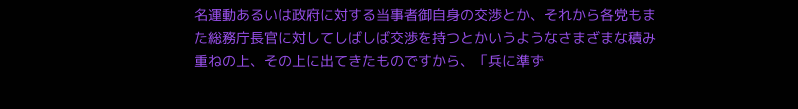名運動あるいは政府に対する当事者御自身の交渉とか、それから各党もまた総務庁長官に対してしばしば交渉を持つとかいうようなさまざまな積み重ねの上、その上に出てきたものですから、「兵に準ず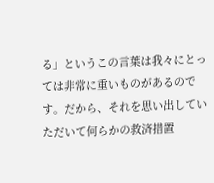る」というこの言葉は我々にとっては非常に重いものがあるのです。だから、それを思い出していただいて何らかの救済措置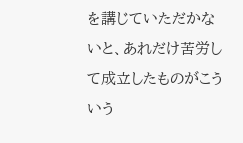を講じていただかないと、あれだけ苦労して成立したものがこういう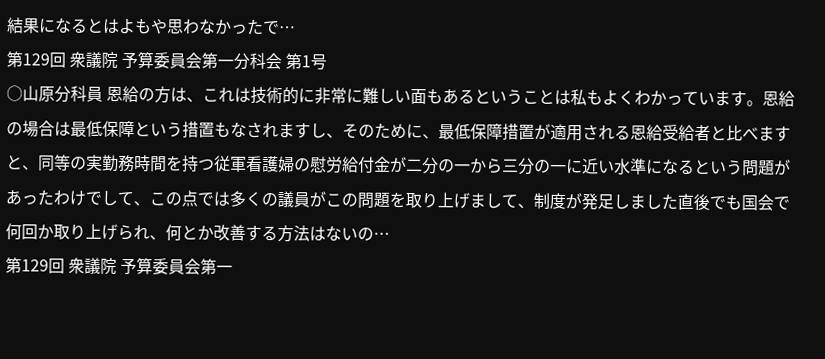結果になるとはよもや思わなかったで…
第129回 衆議院 予算委員会第一分科会 第1号
○山原分科員 恩給の方は、これは技術的に非常に難しい面もあるということは私もよくわかっています。恩給の場合は最低保障という措置もなされますし、そのために、最低保障措置が適用される恩給受給者と比べますと、同等の実勤務時間を持つ従軍看護婦の慰労給付金が二分の一から三分の一に近い水準になるという問題があったわけでして、この点では多くの議員がこの問題を取り上げまして、制度が発足しました直後でも国会で何回か取り上げられ、何とか改善する方法はないの…
第129回 衆議院 予算委員会第一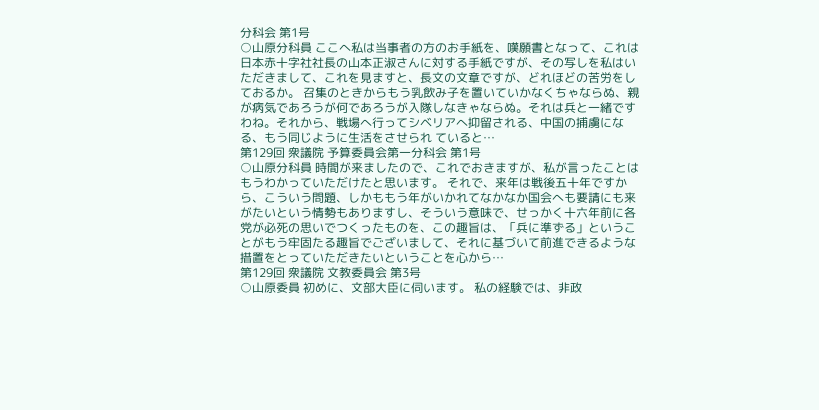分科会 第1号
○山原分科員 ここへ私は当事者の方のお手紙を、嘆願書となって、これは日本赤十字社社長の山本正淑さんに対する手紙ですが、その写しを私はいただきまして、これを見ますと、長文の文章ですが、どれほどの苦労をしておるか。 召集のときからもう乳飲み子を置いていかなくちゃならぬ、親が病気であろうが何であろうが入隊しなきゃならぬ。それは兵と一緒ですわね。それから、戦場へ行ってシベリアへ抑留される、中国の捕虜になる、もう同じように生活をさせられ ていると…
第129回 衆議院 予算委員会第一分科会 第1号
○山原分科員 時間が来ましたので、これでおきますが、私が言ったことはもうわかっていただけたと思います。 それで、来年は戦後五十年ですから、こういう問題、しかももう年がいかれてなかなか国会へも要請にも来がたいという情勢もありますし、そういう意味で、せっかく十六年前に各党が必死の思いでつくったものを、この趣旨は、「兵に準ずる」ということがもう牢固たる趣旨でございまして、それに基づいて前進できるような措置をとっていただきたいということを心から…
第129回 衆議院 文教委員会 第3号
○山原委員 初めに、文部大臣に伺います。 私の経験では、非政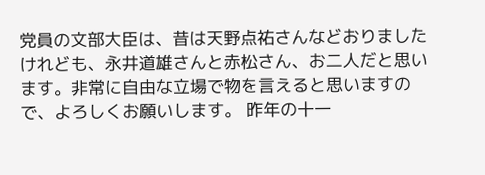党員の文部大臣は、昔は天野点祐さんなどおりましたけれども、永井道雄さんと赤松さん、お二人だと思います。非常に自由な立場で物を言えると思いますので、よろしくお願いします。 昨年の十一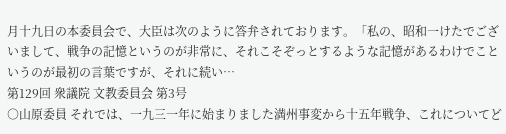月十九日の本委員会で、大臣は次のように答弁されております。「私の、昭和一けたでございまして、戦争の記憶というのが非常に、それこそぞっとするような記憶があるわけでこというのが最初の言葉ですが、それに続い…
第129回 衆議院 文教委員会 第3号
○山原委員 それでは、一九三一年に始まりました満州事変から十五年戦争、これについてど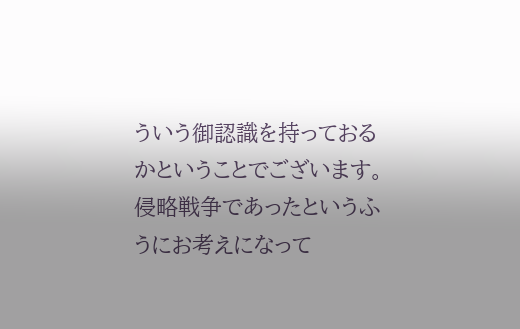ういう御認識を持っておるかということでございます。侵略戦争であったというふうにお考えになって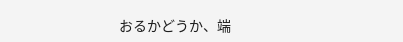おるかどうか、端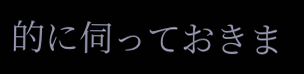的に伺っておきま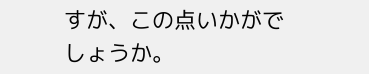すが、この点いかがでしょうか。